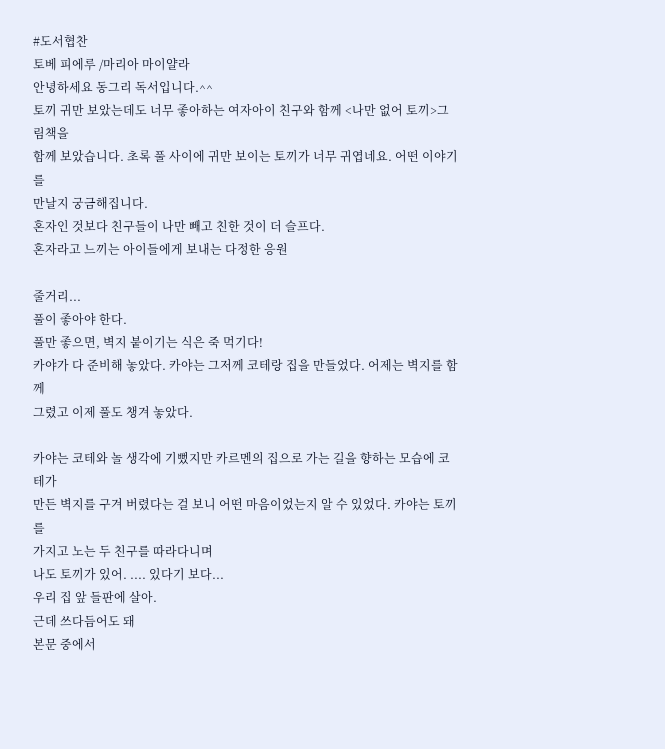#도서협찬
토베 피에루 /마리아 마이얄라
안녕하세요 동그리 독서입니다.^^
토끼 귀만 보았는데도 너무 좋아하는 여자아이 친구와 함께 <나만 없어 토끼>그림책을
함께 보았습니다. 초록 풀 사이에 귀만 보이는 토끼가 너무 귀엽네요. 어떤 이야기를
만날지 궁금해집니다.
혼자인 것보다 친구들이 나만 빼고 친한 것이 더 슬프다.
혼자라고 느끼는 아이들에게 보내는 다정한 응원

줄거리...
풀이 좋아야 한다.
풀만 좋으면, 벽지 붙이기는 식은 죽 먹기다!
카야가 다 준비해 놓았다. 카야는 그저께 코테랑 집을 만들었다. 어제는 벽지를 함께
그렸고 이제 풀도 챙겨 놓았다.

카야는 코테와 놀 생각에 기뻤지만 카르멘의 집으로 가는 길을 향하는 모습에 코테가
만든 벽지를 구겨 버렸다는 걸 보니 어떤 마음이었는지 알 수 있었다. 카야는 토끼를
가지고 노는 두 친구를 따라다니며
나도 토끼가 있어. .... 있다기 보다...
우리 집 앞 들판에 살아.
근데 쓰다듬어도 돼
본문 중에서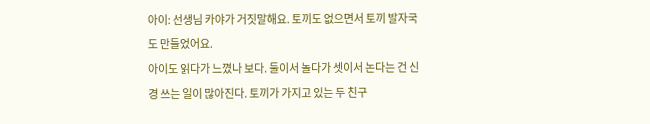아이: 선생님 카야가 거짓말해요. 토끼도 없으면서 토끼 발자국도 만들었어요.
아이도 읽다가 느꼈나 보다. 둘이서 놀다가 셋이서 논다는 건 신경 쓰는 일이 많아진다. 토끼가 가지고 있는 두 친구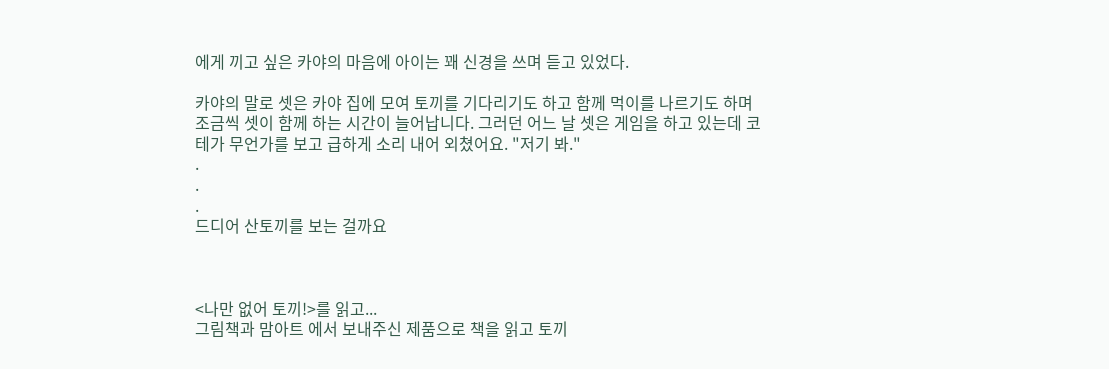에게 끼고 싶은 카야의 마음에 아이는 꽤 신경을 쓰며 듣고 있었다.

카야의 말로 셋은 카야 집에 모여 토끼를 기다리기도 하고 함께 먹이를 나르기도 하며 조금씩 셋이 함께 하는 시간이 늘어납니다. 그러던 어느 날 셋은 게임을 하고 있는데 코테가 무언가를 보고 급하게 소리 내어 외쳤어요. "저기 봐."
.
.
.
드디어 산토끼를 보는 걸까요



<나만 없어 토끼!>를 읽고...
그림책과 맘아트 에서 보내주신 제품으로 책을 읽고 토끼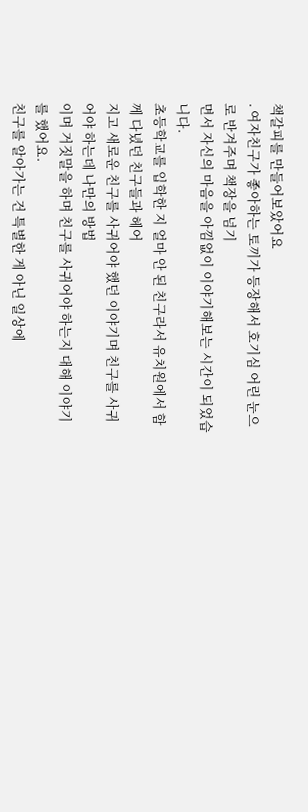책갈피를 만들어보았어요
. 여자친구가 좋아하는 토끼가 등장해서 호기심 어린 눈으로 반겨주며 책장을 넘기
면서 자신의 마음을 아낌없이 이야기해보는 시간이 되었습니다.
초등학교를 입학한 지 얼마 안 된 친구라서 유치원에서 함께 다녔던 친구들과 헤어
지고 새로운 친구를 사귀어야 했던 이야기며 친구를 사귀어야 하는데 나만의 방법
이며 거짓말을 하며 친구를 사귀어야 하는지 대해 이야기를 했어요.
친구를 알아가는 건 특별한 게 아닌 일상에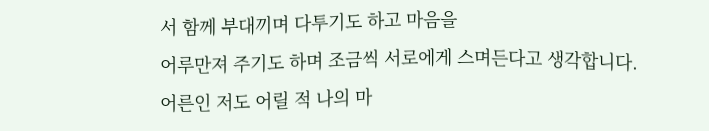서 함께 부대끼며 다투기도 하고 마음을
어루만져 주기도 하며 조금씩 서로에게 스며든다고 생각합니다.
어른인 저도 어릴 적 나의 마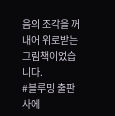음의 조각을 꺼내어 위로받는 그림책이었습니다.
#블루밍 출판사에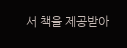서 책을 제공받아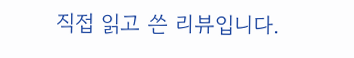직접 읽고 쓴 리뷰입니다.